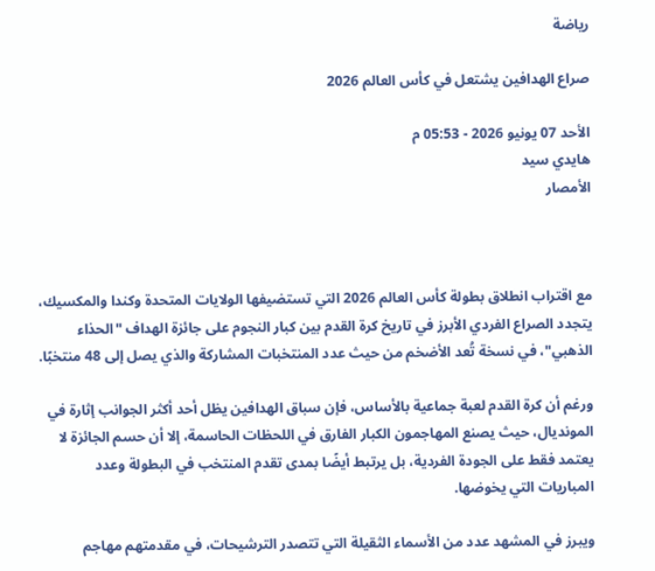رياضة

صراع الهدافين يشتعل في كأس العالم 2026

الأحد 07 يونيو 2026 - 05:53 م
هايدي سيد
الأمصار



مع اقتراب انطلاق بطولة كأس العالم 2026 التي تستضيفها الولايات المتحدة وكندا والمكسيك، يتجدد الصراع الفردي الأبرز في تاريخ كرة القدم بين كبار النجوم على جائزة الهداف "الحذاء الذهبي"، في نسخة تُعد الأضخم من حيث عدد المنتخبات المشاركة والذي يصل إلى 48 منتخبًا.

ورغم أن كرة القدم لعبة جماعية بالأساس، فإن سباق الهدافين يظل أحد أكثر الجوانب إثارة في المونديال، حيث يصنع المهاجمون الكبار الفارق في اللحظات الحاسمة، إلا أن حسم الجائزة لا يعتمد فقط على الجودة الفردية، بل يرتبط أيضًا بمدى تقدم المنتخب في البطولة وعدد المباريات التي يخوضها.

ويبرز في المشهد عدد من الأسماء الثقيلة التي تتصدر الترشيحات، في مقدمتهم مهاجم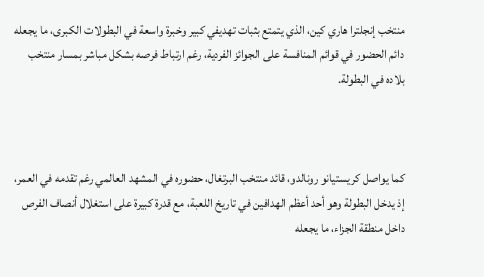منتخب إنجلترا هاري كين، الذي يتمتع بثبات تهديفي كبير وخبرة واسعة في البطولات الكبرى، ما يجعله دائم الحضور في قوائم المنافسة على الجوائز الفردية، رغم ارتباط فرصه بشكل مباشر بمسار منتخب بلاده في البطولة.



كما يواصل كريستيانو رونالدو، قائد منتخب البرتغال، حضوره في المشهد العالمي رغم تقدمه في العمر، إذ يدخل البطولة وهو أحد أعظم الهدافين في تاريخ اللعبة، مع قدرة كبيرة على استغلال أنصاف الفرص داخل منطقة الجزاء، ما يجعله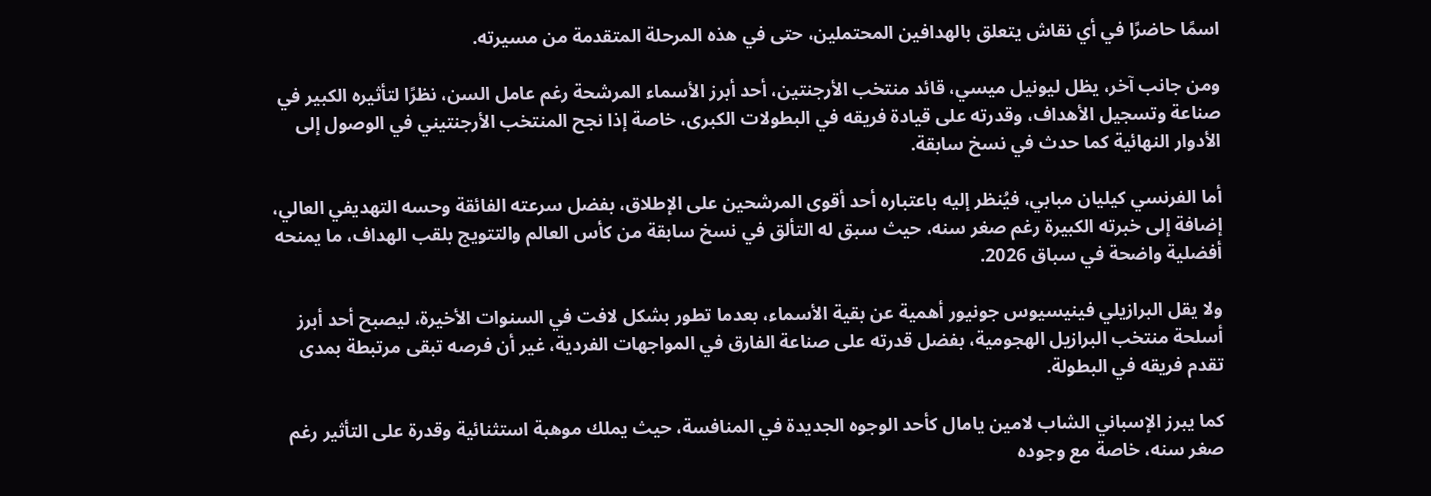اسمًا حاضرًا في أي نقاش يتعلق بالهدافين المحتملين، حتى في هذه المرحلة المتقدمة من مسيرته.

ومن جانب آخر، يظل ليونيل ميسي، قائد منتخب الأرجنتين، أحد أبرز الأسماء المرشحة رغم عامل السن، نظرًا لتأثيره الكبير في صناعة وتسجيل الأهداف، وقدرته على قيادة فريقه في البطولات الكبرى، خاصة إذا نجح المنتخب الأرجنتيني في الوصول إلى الأدوار النهائية كما حدث في نسخ سابقة.

أما الفرنسي كيليان مبابي، فيُنظر إليه باعتباره أحد أقوى المرشحين على الإطلاق، بفضل سرعته الفائقة وحسه التهديفي العالي، إضافة إلى خبرته الكبيرة رغم صغر سنه، حيث سبق له التألق في نسخ سابقة من كأس العالم والتتويج بلقب الهداف، ما يمنحه أفضلية واضحة في سباق 2026.

ولا يقل البرازيلي فينيسيوس جونيور أهمية عن بقية الأسماء، بعدما تطور بشكل لافت في السنوات الأخيرة، ليصبح أحد أبرز أسلحة منتخب البرازيل الهجومية، بفضل قدرته على صناعة الفارق في المواجهات الفردية، غير أن فرصه تبقى مرتبطة بمدى تقدم فريقه في البطولة.

كما يبرز الإسباني الشاب لامين يامال كأحد الوجوه الجديدة في المنافسة، حيث يملك موهبة استثنائية وقدرة على التأثير رغم صغر سنه، خاصة مع وجوده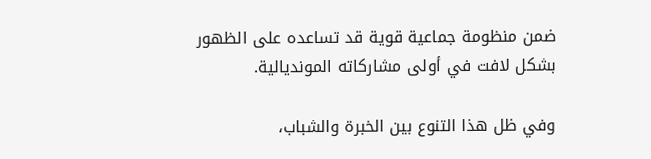ضمن منظومة جماعية قوية قد تساعده على الظهور بشكل لافت في أولى مشاركاته المونديالية.

وفي ظل هذا التنوع بين الخبرة والشباب،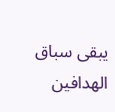يبقى سباق الهدافين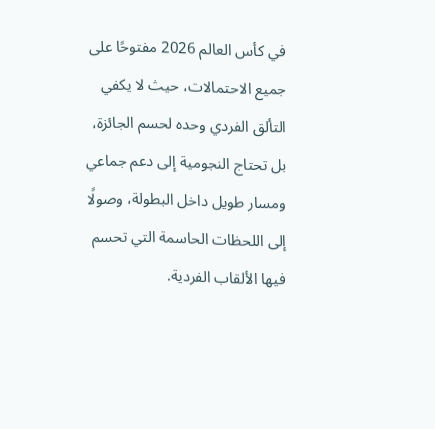في كأس العالم 2026 مفتوحًا على جميع الاحتمالات، حيث لا يكفي التألق الفردي وحده لحسم الجائزة، بل تحتاج النجومية إلى دعم جماعي ومسار طويل داخل البطولة، وصولًا إلى اللحظات الحاسمة التي تحسم فيها الألقاب الفردية.